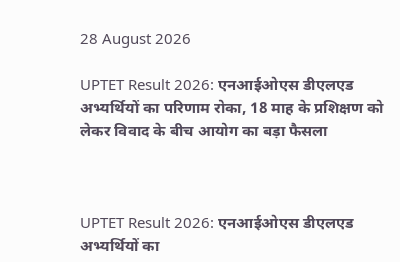28 August 2026

UPTET Result 2026: एनआईओएस डीएलएड अभ्यर्थियों का परिणाम रोका, 18 माह के प्रशिक्षण को लेकर विवाद के बीच आयोग का बड़ा फैसला



UPTET Result 2026: एनआईओएस डीएलएड अभ्यर्थियों का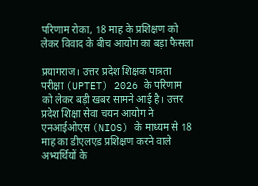परिणाम रोका, 18 माह के प्रशिक्षण को लेकर विवाद के बीच आयोग का बड़ा फैसला

प्रयागराज। उत्तर प्रदेश शिक्षक पात्रता परीक्षा (UPTET) 2026 के परिणाम को लेकर बड़ी खबर सामने आई है। उत्तर प्रदेश शिक्षा सेवा चयन आयोग ने एनआईओएस (NIOS) के माध्यम से 18 माह का डीएलएड प्रशिक्षण करने वाले अभ्यर्थियों के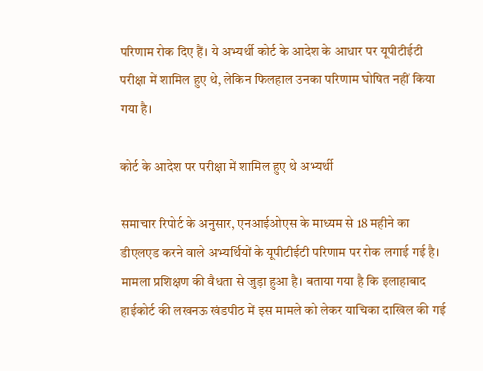परिणाम रोक दिए हैं। ये अभ्यर्थी कोर्ट के आदेश के आधार पर यूपीटीईटी परीक्षा में शामिल हुए थे, लेकिन फिलहाल उनका परिणाम घोषित नहीं किया गया है।

कोर्ट के आदेश पर परीक्षा में शामिल हुए थे अभ्यर्थी

समाचार रिपोर्ट के अनुसार, एनआईओएस के माध्यम से 18 महीने का डीएलएड करने वाले अभ्यर्थियों के यूपीटीईटी परिणाम पर रोक लगाई गई है। मामला प्रशिक्षण की वैधता से जुड़ा हुआ है। बताया गया है कि इलाहाबाद हाईकोर्ट की लखनऊ खंडपीठ में इस मामले को लेकर याचिका दाखिल की गई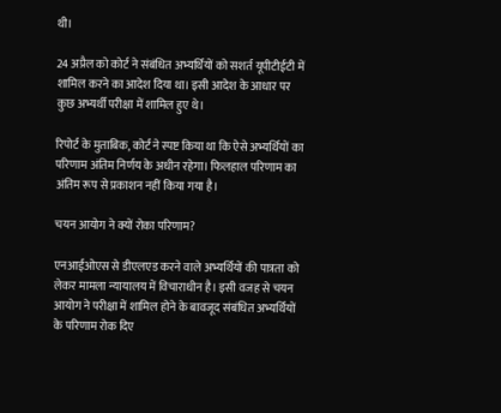थी।

24 अप्रैल को कोर्ट ने संबंधित अभ्यर्थियों को सशर्त यूपीटीईटी में शामिल करने का आदेश दिया था। इसी आदेश के आधार पर कुछ अभ्यर्थी परीक्षा में शामिल हुए थे।

रिपोर्ट के मुताबिक, कोर्ट ने स्पष्ट किया था कि ऐसे अभ्यर्थियों का परिणाम अंतिम निर्णय के अधीन रहेगा। फिलहाल परिणाम का अंतिम रूप से प्रकाशन नहीं किया गया है।

चयन आयोग ने क्यों रोका परिणाम?

एनआईओएस से डीएलएड करने वाले अभ्यर्थियों की पात्रता को लेकर मामला न्यायालय में विचाराधीन है। इसी वजह से चयन आयोग ने परीक्षा में शामिल होने के बावजूद संबंधित अभ्यर्थियों के परिणाम रोक दिए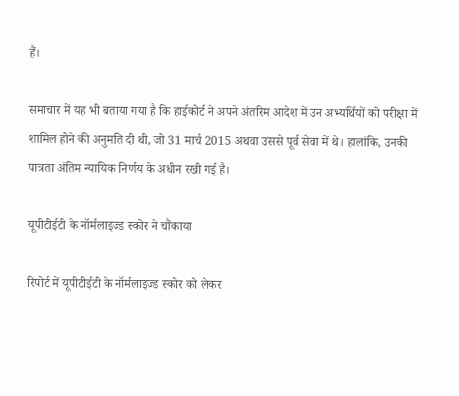हैं।

समाचार में यह भी बताया गया है कि हाईकोर्ट ने अपने अंतरिम आदेश में उन अभ्यर्थियों को परीक्षा में शामिल होने की अनुमति दी थी, जो 31 मार्च 2015 अथवा उससे पूर्व सेवा में थे। हालांकि, उनकी पात्रता अंतिम न्यायिक निर्णय के अधीन रखी गई है।

यूपीटीईटी के नॉर्मलाइज्ड स्कोर ने चौंकाया

रिपोर्ट में यूपीटीईटी के नॉर्मलाइज्ड स्कोर को लेकर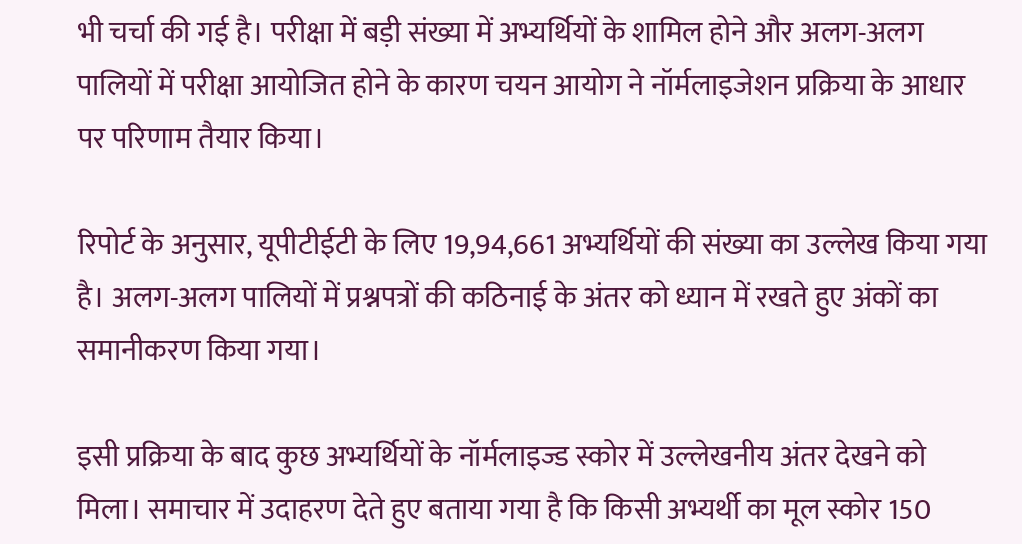भी चर्चा की गई है। परीक्षा में बड़ी संख्या में अभ्यर्थियों के शामिल होने और अलग-अलग पालियों में परीक्षा आयोजित होने के कारण चयन आयोग ने नॉर्मलाइजेशन प्रक्रिया के आधार पर परिणाम तैयार किया।

रिपोर्ट के अनुसार, यूपीटीईटी के लिए 19,94,661 अभ्यर्थियों की संख्या का उल्लेख किया गया है। अलग-अलग पालियों में प्रश्नपत्रों की कठिनाई के अंतर को ध्यान में रखते हुए अंकों का समानीकरण किया गया।

इसी प्रक्रिया के बाद कुछ अभ्यर्थियों के नॉर्मलाइज्ड स्कोर में उल्लेखनीय अंतर देखने को मिला। समाचार में उदाहरण देते हुए बताया गया है कि किसी अभ्यर्थी का मूल स्कोर 150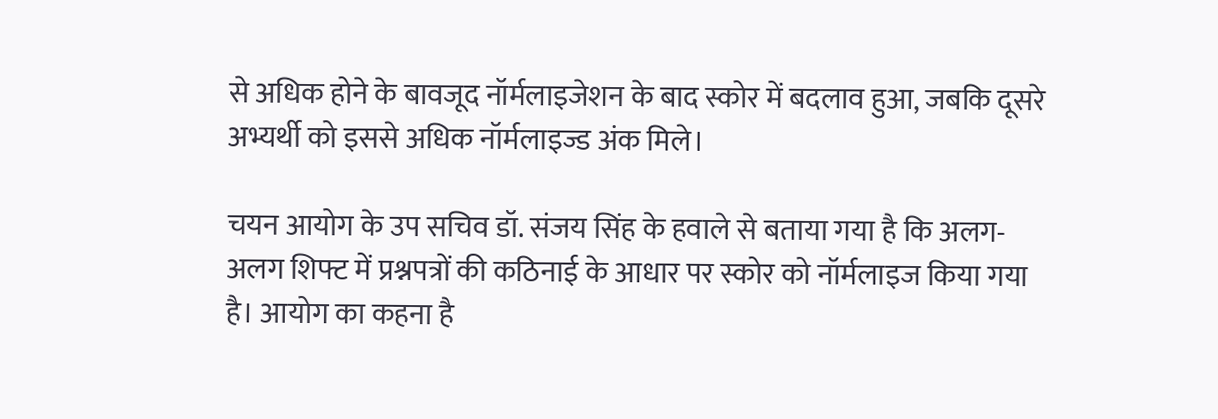से अधिक होने के बावजूद नॉर्मलाइजेशन के बाद स्कोर में बदलाव हुआ, जबकि दूसरे अभ्यर्थी को इससे अधिक नॉर्मलाइज्ड अंक मिले।

चयन आयोग के उप सचिव डॉ. संजय सिंह के हवाले से बताया गया है कि अलग-अलग शिफ्ट में प्रश्नपत्रों की कठिनाई के आधार पर स्कोर को नॉर्मलाइज किया गया है। आयोग का कहना है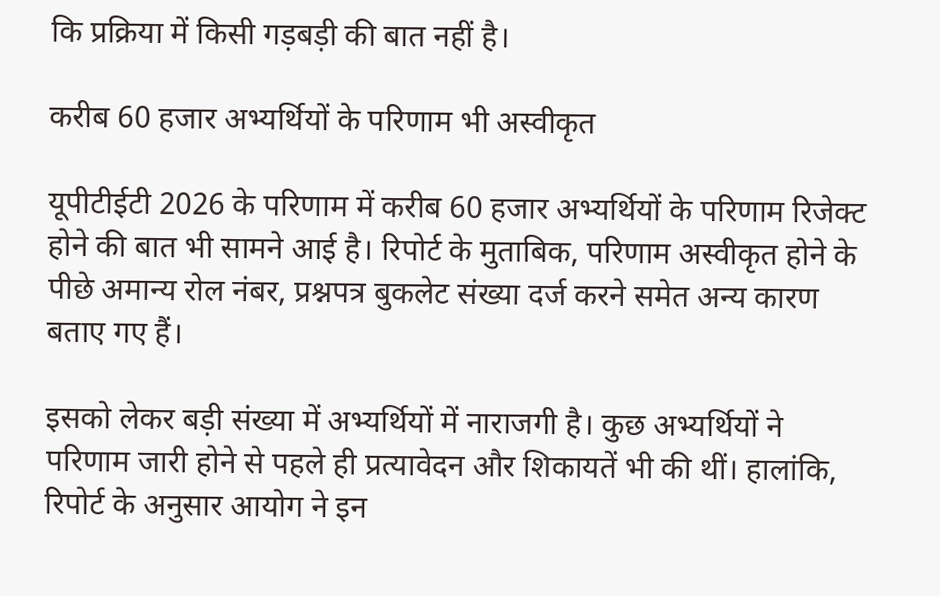कि प्रक्रिया में किसी गड़बड़ी की बात नहीं है।

करीब 60 हजार अभ्यर्थियों के परिणाम भी अस्वीकृत

यूपीटीईटी 2026 के परिणाम में करीब 60 हजार अभ्यर्थियों के परिणाम रिजेक्ट होने की बात भी सामने आई है। रिपोर्ट के मुताबिक, परिणाम अस्वीकृत होने के पीछे अमान्य रोल नंबर, प्रश्नपत्र बुकलेट संख्या दर्ज करने समेत अन्य कारण बताए गए हैं।

इसको लेकर बड़ी संख्या में अभ्यर्थियों में नाराजगी है। कुछ अभ्यर्थियों ने परिणाम जारी होने से पहले ही प्रत्यावेदन और शिकायतें भी की थीं। हालांकि, रिपोर्ट के अनुसार आयोग ने इन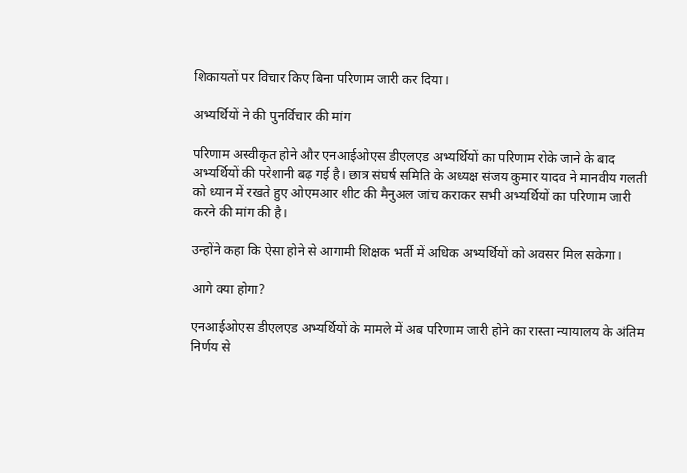शिकायतों पर विचार किए बिना परिणाम जारी कर दिया।

अभ्यर्थियों ने की पुनर्विचार की मांग

परिणाम अस्वीकृत होने और एनआईओएस डीएलएड अभ्यर्थियों का परिणाम रोके जाने के बाद अभ्यर्थियों की परेशानी बढ़ गई है। छात्र संघर्ष समिति के अध्यक्ष संजय कुमार यादव ने मानवीय गलती को ध्यान में रखते हुए ओएमआर शीट की मैनुअल जांच कराकर सभी अभ्यर्थियों का परिणाम जारी करने की मांग की है।

उन्होंने कहा कि ऐसा होने से आगामी शिक्षक भर्ती में अधिक अभ्यर्थियों को अवसर मिल सकेगा।

आगे क्या होगा?

एनआईओएस डीएलएड अभ्यर्थियों के मामले में अब परिणाम जारी होने का रास्ता न्यायालय के अंतिम निर्णय से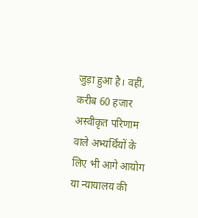जुड़ा हुआ है। वहीं, करीब 60 हजार अस्वीकृत परिणाम वाले अभ्यर्थियों के लिए भी आगे आयोग या न्यायालय की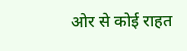ओर से कोई राहत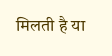मिलती है या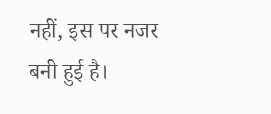नहीं, इस पर नजर बनी हुई है।